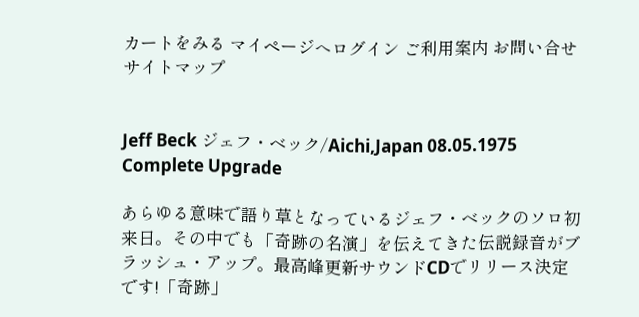カートをみる マイページへログイン ご利用案内 お問い合せ サイトマップ


Jeff Beck ジェフ・ベック/Aichi,Japan 08.05.1975 Complete Upgrade

あらゆる意味で語り草となっているジェフ・ベックのソロ初来日。その中でも「奇跡の名演」を伝えてきた伝説録音がブラッシュ・アップ。最高峰更新サウンドCDでリリース決定です!「奇跡」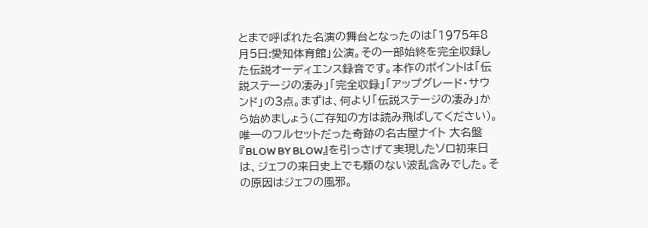とまで呼ばれた名演の舞台となったのは「1975年8月5日:愛知体育館」公演。その一部始終を完全収録した伝説オーディエンス録音です。本作のポイントは「伝説ステージの凄み」「完全収録」「アップグレード・サウンド」の3点。まずは、何より「伝説ステージの凄み」から始めましょう(ご存知の方は読み飛ばしてください)。唯一のフルセットだった奇跡の名古屋ナイト 大名盤『BLOW BY BLOW』を引っさげて実現したソロ初来日は、ジェフの来日史上でも類のない波乱含みでした。その原因はジェフの風邪。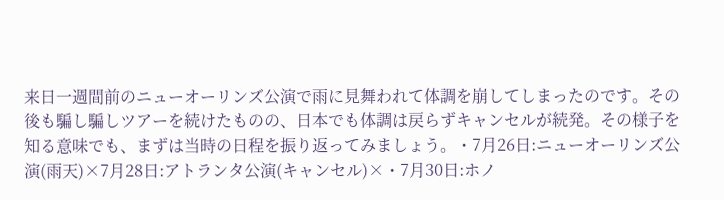来日一週間前のニューオーリンズ公演で雨に見舞われて体調を崩してしまったのです。その後も騙し騙しツアーを続けたものの、日本でも体調は戻らずキャンセルが続発。その様子を知る意味でも、まずは当時の日程を振り返ってみましょう。・7月26日:ニューオーリンズ公演(雨天)×7月28日:アトランタ公演(キャンセル)×・7月30日:ホノ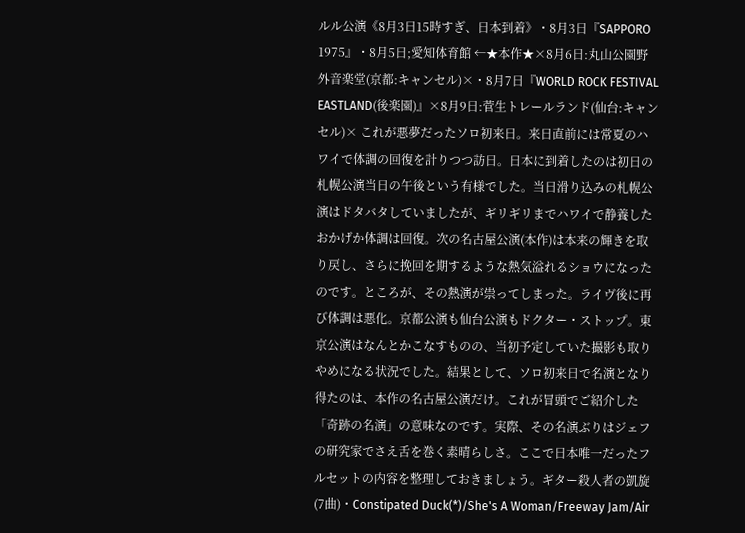ルル公演《8月3日15時すぎ、日本到着》・8月3日『SAPPORO 1975』・8月5日;愛知体育館 ←★本作★×8月6日:丸山公園野外音楽堂(京都:キャンセル)×・8月7日『WORLD ROCK FESTIVAL EASTLAND(後楽園)』×8月9日:菅生トレールランド(仙台:キャンセル)× これが悪夢だったソロ初来日。来日直前には常夏のハワイで体調の回復を計りつつ訪日。日本に到着したのは初日の札幌公演当日の午後という有様でした。当日滑り込みの札幌公演はドタバタしていましたが、ギリギリまでハワイで静養したおかげか体調は回復。次の名古屋公演(本作)は本来の輝きを取り戻し、さらに挽回を期するような熱気溢れるショウになったのです。ところが、その熱演が祟ってしまった。ライヴ後に再び体調は悪化。京都公演も仙台公演もドクター・ストップ。東京公演はなんとかこなすものの、当初予定していた撮影も取りやめになる状況でした。結果として、ソロ初来日で名演となり得たのは、本作の名古屋公演だけ。これが冒頭でご紹介した「奇跡の名演」の意味なのです。実際、その名演ぶりはジェフの研究家でさえ舌を巻く素晴らしさ。ここで日本唯一だったフルセットの内容を整理しておきましょう。ギター殺人者の凱旋(7曲)・Constipated Duck(*)/She's A Woman/Freeway Jam/Air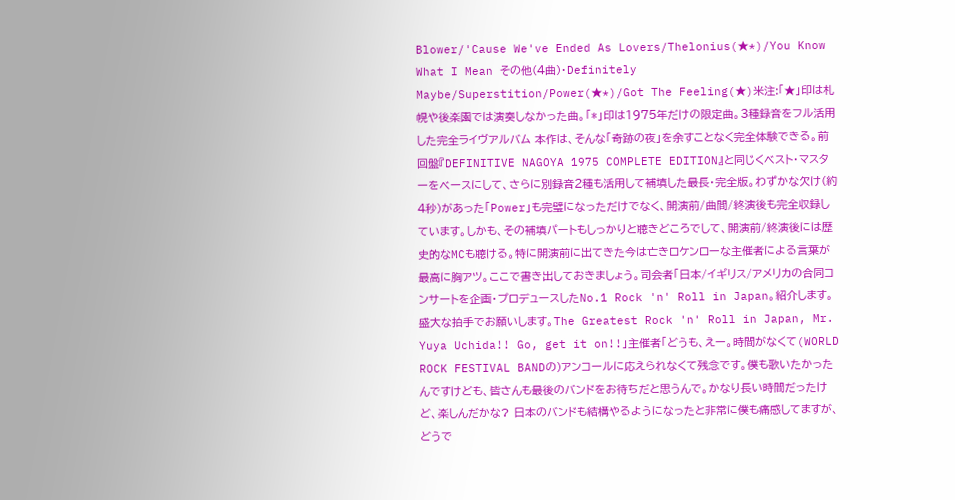Blower/'Cause We've Ended As Lovers/Thelonius(★*)/You Know What I Mean その他(4曲)・Definitely Maybe/Superstition/Power(★*)/Got The Feeling(★)米注:「★」印は札幌や後楽園では演奏しなかった曲。「*」印は1975年だけの限定曲。3種録音をフル活用した完全ライヴアルバム 本作は、そんな「奇跡の夜」を余すことなく完全体験できる。前回盤『DEFINITIVE NAGOYA 1975 COMPLETE EDITION』と同じくベスト・マスターをベースにして、さらに別録音2種も活用して補填した最長・完全版。わずかな欠け(約4秒)があった「Power」も完璧になっただけでなく、開演前/曲間/終演後も完全収録しています。しかも、その補填パートもしっかりと聴きどころでして、開演前/終演後には歴史的なMCも聴ける。特に開演前に出てきた今は亡きロケンローな主催者による言葉が最高に胸アツ。ここで書き出しておきましょう。司会者「日本/イギリス/アメリカの合同コンサートを企画・プロデュースしたNo.1 Rock 'n' Roll in Japan。紹介します。盛大な拍手でお願いします。The Greatest Rock 'n' Roll in Japan, Mr. Yuya Uchida!! Go, get it on!!」主催者「どうも、えー。時間がなくて(WORLD ROCK FESTIVAL BANDの)アンコールに応えられなくて残念です。僕も歌いたかったんですけども、皆さんも最後のバンドをお待ちだと思うんで。かなり長い時間だったけど、楽しんだかな? 日本のバンドも結構やるようになったと非常に僕も痛感してますが、どうで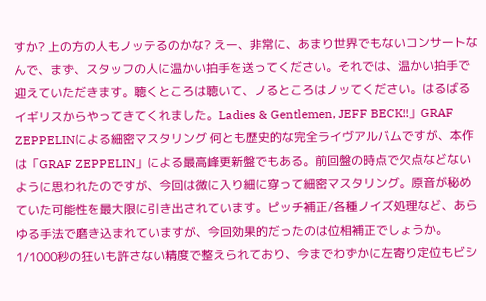すか? 上の方の人もノッテるのかな? えー、非常に、あまり世界でもないコンサートなんで、まず、スタッフの人に温かい拍手を送ってください。それでは、温かい拍手で迎えていただきます。聴くところは聴いて、ノるところはノッてください。はるばるイギリスからやってきてくれました。Ladies & Gentlemen, JEFF BECK!!」GRAF ZEPPELINによる細密マスタリング 何とも歴史的な完全ライヴアルバムですが、本作は「GRAF ZEPPELIN」による最高峰更新盤でもある。前回盤の時点で欠点などないように思われたのですが、今回は微に入り細に穿って細密マスタリング。原音が秘めていた可能性を最大限に引き出されています。ピッチ補正/各種ノイズ処理など、あらゆる手法で磨き込まれていますが、今回効果的だったのは位相補正でしょうか。1/1000秒の狂いも許さない精度で整えられており、今までわずかに左寄り定位もビシ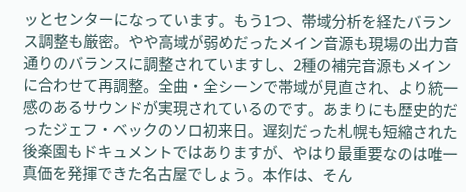ッとセンターになっています。もう1つ、帯域分析を経たバランス調整も厳密。やや高域が弱めだったメイン音源も現場の出力音通りのバランスに調整されていますし、2種の補完音源もメインに合わせて再調整。全曲・全シーンで帯域が見直され、より統一感のあるサウンドが実現されているのです。あまりにも歴史的だったジェフ・ベックのソロ初来日。遅刻だった札幌も短縮された後楽園もドキュメントではありますが、やはり最重要なのは唯一真価を発揮できた名古屋でしょう。本作は、そん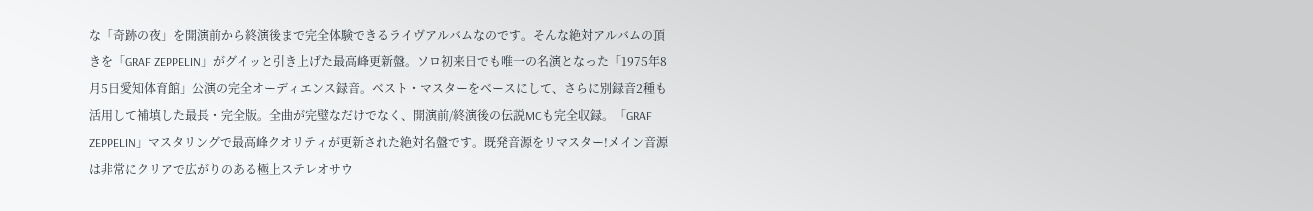な「奇跡の夜」を開演前から終演後まで完全体験できるライヴアルバムなのです。そんな絶対アルバムの頂きを「GRAF ZEPPELIN」がグイッと引き上げた最高峰更新盤。ソロ初来日でも唯一の名演となった「1975年8月5日愛知体育館」公演の完全オーディエンス録音。ベスト・マスターをベースにして、さらに別録音2種も活用して補填した最長・完全版。全曲が完璧なだけでなく、開演前/終演後の伝説MCも完全収録。「GRAF ZEPPELIN」マスタリングで最高峰クオリティが更新された絶対名盤です。既発音源をリマスター!メイン音源は非常にクリアで広がりのある極上ステレオサウ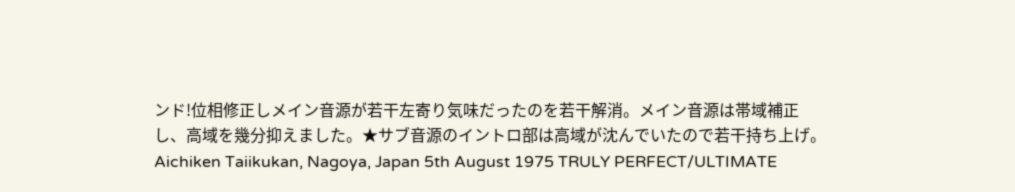ンド!位相修正しメイン音源が若干左寄り気味だったのを若干解消。メイン音源は帯域補正し、高域を幾分抑えました。★サブ音源のイントロ部は高域が沈んでいたので若干持ち上げ。Aichiken Taiikukan, Nagoya, Japan 5th August 1975 TRULY PERFECT/ULTIMATE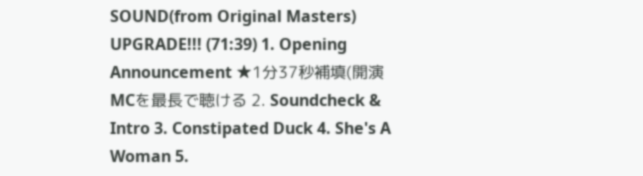SOUND(from Original Masters) UPGRADE!!! (71:39) 1. Opening Announcement ★1分37秒補填(開演MCを最長で聴ける 2. Soundcheck & Intro 3. Constipated Duck 4. She's A Woman 5.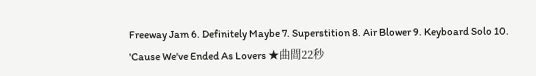Freeway Jam 6. Definitely Maybe 7. Superstition 8. Air Blower 9. Keyboard Solo 10. 'Cause We've Ended As Lovers ★曲間22秒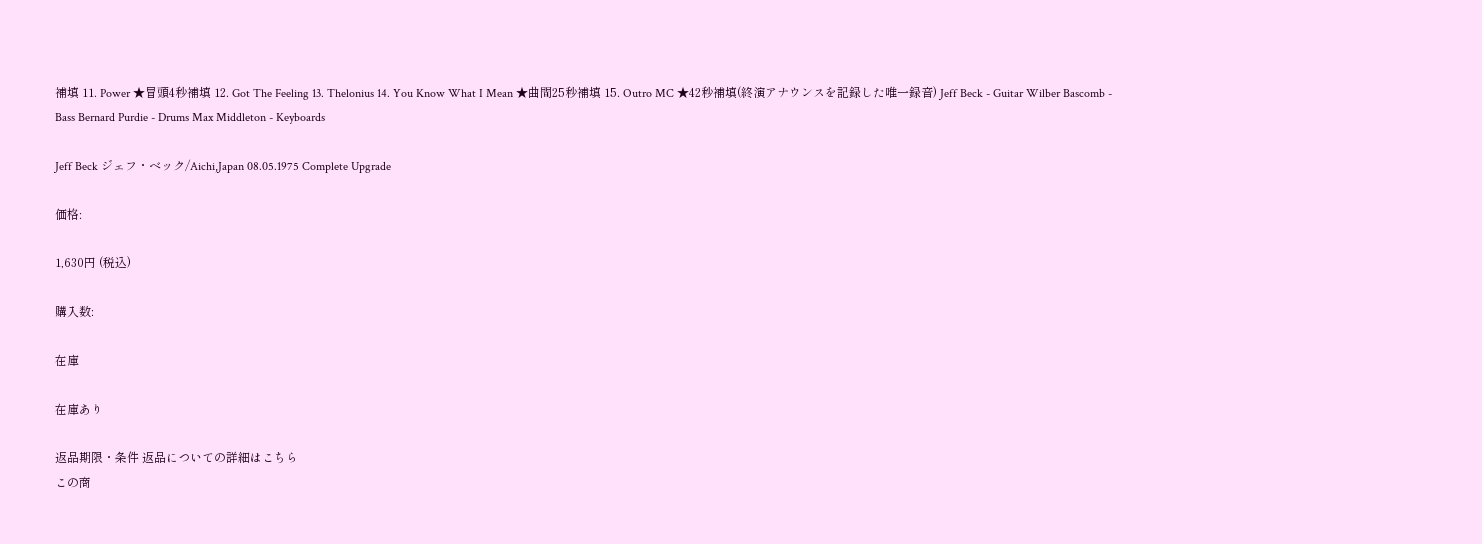補填 11. Power ★冒頭4秒補填 12. Got The Feeling 13. Thelonius 14. You Know What I Mean ★曲間25秒補填 15. Outro MC ★42秒補填(終演アナウンスを記録した唯一録音) Jeff Beck - Guitar Wilber Bascomb - Bass Bernard Purdie - Drums Max Middleton - Keyboards

Jeff Beck ジェフ・ベック/Aichi,Japan 08.05.1975 Complete Upgrade

価格:

1,630円 (税込)

購入数:

在庫

在庫あり

返品期限・条件 返品についての詳細はこちら
この商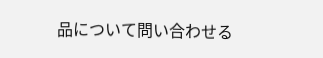品について問い合わせる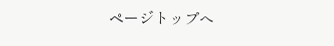ページトップへ